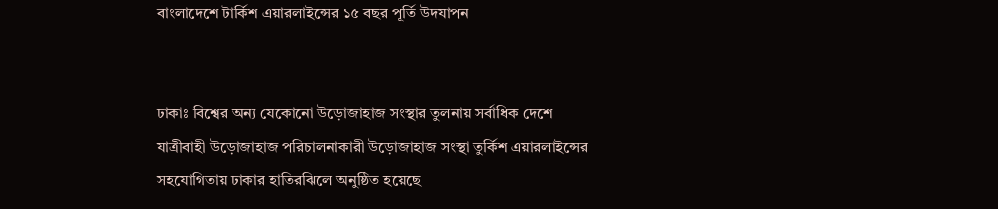বাংলাদেশে টার্কিশ এয়ারলাইন্সের ১৫ বছর পূর্তি উদযাপন


ঢাকাঃ বিশ্বের অন্য যেকোনো উড়োজাহাজ সংস্থার তুলনায় সর্বাধিক দেশে যাত্রীবাহী উড়োজাহাজ পরিচালনাকারী উড়োজাহাজ সংস্থা তুর্কিশ এয়ারলাইন্সের সহযোগিতায় ঢাকার হাতিরঝিলে অনুষ্ঠিত হয়েছে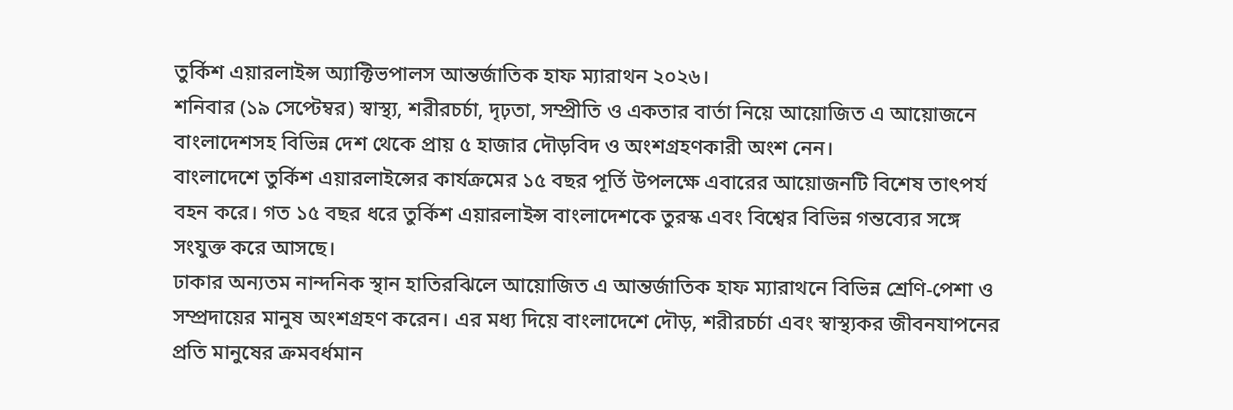তুর্কিশ এয়ারলাইন্স অ্যাক্টিভপালস আন্তর্জাতিক হাফ ম্যারাথন ২০২৬।
শনিবার (১৯ সেপ্টেম্বর) স্বাস্থ্য, শরীরচর্চা, দৃঢ়তা, সম্প্রীতি ও একতার বার্তা নিয়ে আয়োজিত এ আয়োজনে বাংলাদেশসহ বিভিন্ন দেশ থেকে প্রায় ৫ হাজার দৌড়বিদ ও অংশগ্রহণকারী অংশ নেন।
বাংলাদেশে তুর্কিশ এয়ারলাইন্সের কার্যক্রমের ১৫ বছর পূর্তি উপলক্ষে এবারের আয়োজনটি বিশেষ তাৎপর্য বহন করে। গত ১৫ বছর ধরে তুর্কিশ এয়ারলাইন্স বাংলাদেশকে তুরস্ক এবং বিশ্বের বিভিন্ন গন্তব্যের সঙ্গে সংযুক্ত করে আসছে।
ঢাকার অন্যতম নান্দনিক স্থান হাতিরঝিলে আয়োজিত এ আন্তর্জাতিক হাফ ম্যারাথনে বিভিন্ন শ্রেণি-পেশা ও সম্প্রদায়ের মানুষ অংশগ্রহণ করেন। এর মধ্য দিয়ে বাংলাদেশে দৌড়, শরীরচর্চা এবং স্বাস্থ্যকর জীবনযাপনের প্রতি মানুষের ক্রমবর্ধমান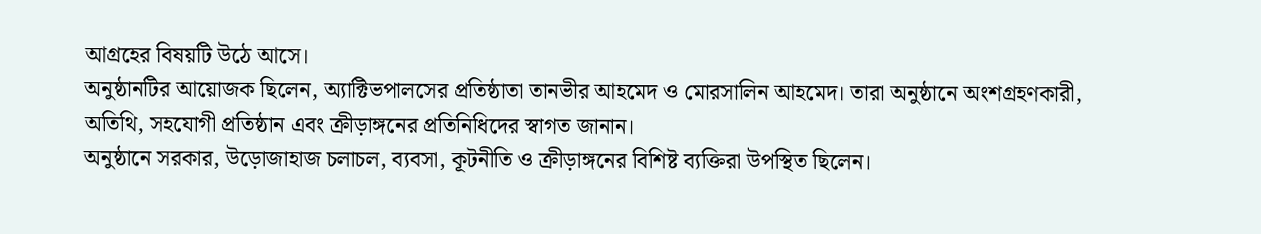আগ্রহের বিষয়টি উঠে আসে।
অনুষ্ঠানটির আয়োজক ছিলেন, অ্যাক্টিভপালসের প্রতিষ্ঠাতা তানভীর আহমেদ ও মোরসালিন আহমেদ। তারা অনুষ্ঠানে অংশগ্রহণকারী, অতিথি, সহযোগী প্রতিষ্ঠান এবং ক্রীড়াঙ্গনের প্রতিনিধিদের স্বাগত জানান।
অনুষ্ঠানে সরকার, উড়োজাহাজ চলাচল, ব্যবসা, কূটনীতি ও ক্রীড়াঙ্গনের বিশিষ্ট ব্যক্তিরা উপস্থিত ছিলেন।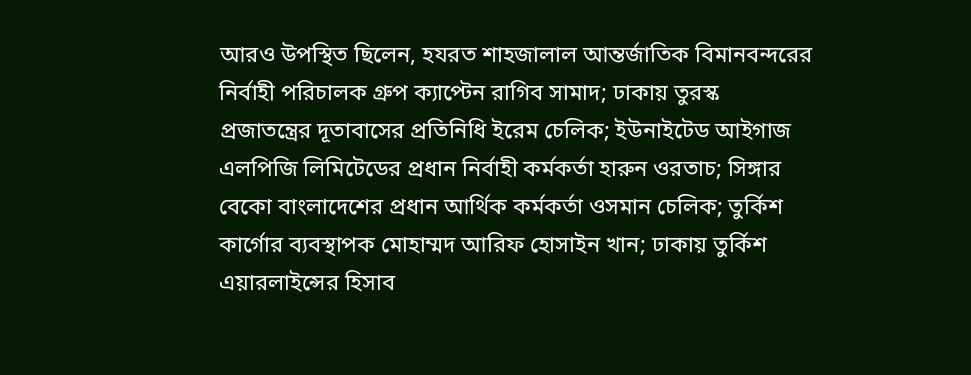আরও উপস্থিত ছিলেন, হযরত শাহজালাল আন্তর্জাতিক বিমানবন্দরের নির্বাহী পরিচালক গ্রুপ ক্যাপ্টেন রাগিব সামাদ; ঢাকায় তুরস্ক প্রজাতন্ত্রের দূতাবাসের প্রতিনিধি ইরেম চেলিক; ইউনাইটেড আইগাজ এলপিজি লিমিটেডের প্রধান নির্বাহী কর্মকর্তা হারুন ওরতাচ; সিঙ্গার বেকো বাংলাদেশের প্রধান আর্থিক কর্মকর্তা ওসমান চেলিক; তুর্কিশ কার্গোর ব্যবস্থাপক মোহাম্মদ আরিফ হোসাইন খান; ঢাকায় তুর্কিশ এয়ারলাইন্সের হিসাব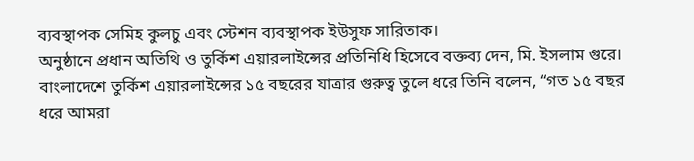ব্যবস্থাপক সেমিহ কুলচু এবং স্টেশন ব্যবস্থাপক ইউসুফ সারিতাক।
অনুষ্ঠানে প্রধান অতিথি ও তুর্কিশ এয়ারলাইন্সের প্রতিনিধি হিসেবে বক্তব্য দেন, মি. ইসলাম গুরে।
বাংলাদেশে তুর্কিশ এয়ারলাইন্সের ১৫ বছরের যাত্রার গুরুত্ব তুলে ধরে তিনি বলেন, “গত ১৫ বছর ধরে আমরা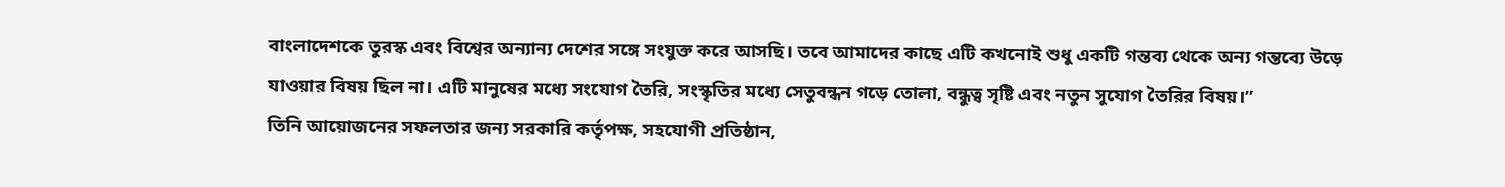বাংলাদেশকে তুরস্ক এবং বিশ্বের অন্যান্য দেশের সঙ্গে সংযুক্ত করে আসছি। তবে আমাদের কাছে এটি কখনোই শুধু একটি গন্তব্য থেকে অন্য গন্তব্যে উড়ে যাওয়ার বিষয় ছিল না। এটি মানুষের মধ্যে সংযোগ তৈরি, সংস্কৃতির মধ্যে সেতুবন্ধন গড়ে তোলা, বন্ধুত্ব সৃষ্টি এবং নতুন সুযোগ তৈরির বিষয়।”
তিনি আয়োজনের সফলতার জন্য সরকারি কর্তৃপক্ষ, সহযোগী প্রতিষ্ঠান,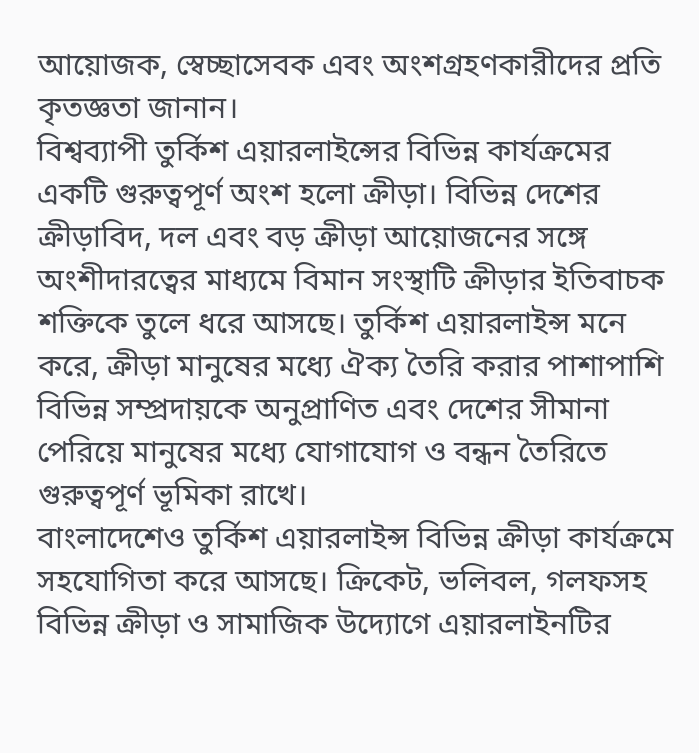আয়োজক, স্বেচ্ছাসেবক এবং অংশগ্রহণকারীদের প্রতি কৃতজ্ঞতা জানান।
বিশ্বব্যাপী তুর্কিশ এয়ারলাইন্সের বিভিন্ন কার্যক্রমের একটি গুরুত্বপূর্ণ অংশ হলো ক্রীড়া। বিভিন্ন দেশের ক্রীড়াবিদ, দল এবং বড় ক্রীড়া আয়োজনের সঙ্গে অংশীদারত্বের মাধ্যমে বিমান সংস্থাটি ক্রীড়ার ইতিবাচক শক্তিকে তুলে ধরে আসছে। তুর্কিশ এয়ারলাইন্স মনে করে, ক্রীড়া মানুষের মধ্যে ঐক্য তৈরি করার পাশাপাশি বিভিন্ন সম্প্রদায়কে অনুপ্রাণিত এবং দেশের সীমানা পেরিয়ে মানুষের মধ্যে যোগাযোগ ও বন্ধন তৈরিতে গুরুত্বপূর্ণ ভূমিকা রাখে।
বাংলাদেশেও তুর্কিশ এয়ারলাইন্স বিভিন্ন ক্রীড়া কার্যক্রমে সহযোগিতা করে আসছে। ক্রিকেট, ভলিবল, গলফসহ বিভিন্ন ক্রীড়া ও সামাজিক উদ্যোগে এয়ারলাইনটির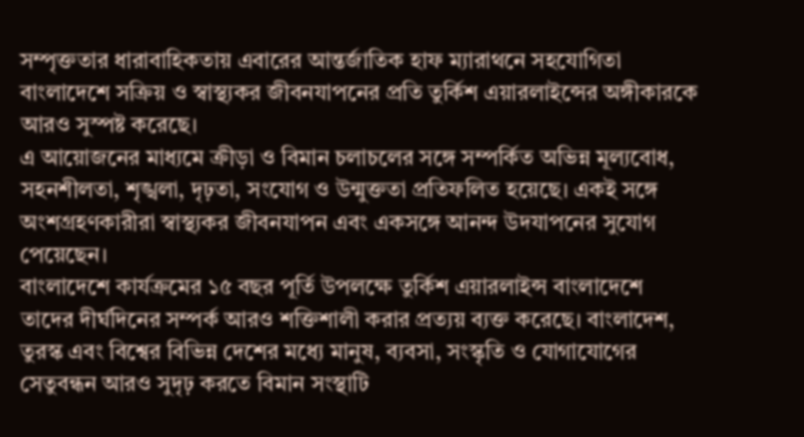সম্পৃক্ততার ধারাবাহিকতায় এবারের আন্তর্জাতিক হাফ ম্যারাথনে সহযোগিতা বাংলাদেশে সক্রিয় ও স্বাস্থ্যকর জীবনযাপনের প্রতি তুর্কিশ এয়ারলাইন্সের অঙ্গীকারকে আরও সুস্পষ্ট করেছে।
এ আয়োজনের মাধ্যমে ক্রীড়া ও বিমান চলাচলের সঙ্গে সম্পর্কিত অভিন্ন মূল্যবোধ, সহনশীলতা, শৃঙ্খলা, দৃঢ়তা, সংযোগ ও উন্মুক্ততা প্রতিফলিত হয়েছে। একই সঙ্গে অংশগ্রহণকারীরা স্বাস্থ্যকর জীবনযাপন এবং একসঙ্গে আনন্দ উদযাপনের সুযোগ পেয়েছেন।
বাংলাদেশে কার্যক্রমের ১৫ বছর পূর্তি উপলক্ষে তুর্কিশ এয়ারলাইন্স বাংলাদেশে তাদের দীর্ঘদিনের সম্পর্ক আরও শক্তিশালী করার প্রত্যয় ব্যক্ত করেছে। বাংলাদেশ, তুরস্ক এবং বিশ্বের বিভিন্ন দেশের মধ্যে মানুষ, ব্যবসা, সংস্কৃতি ও যোগাযোগের সেতুবন্ধন আরও সুদৃঢ় করতে বিমান সংস্থাটি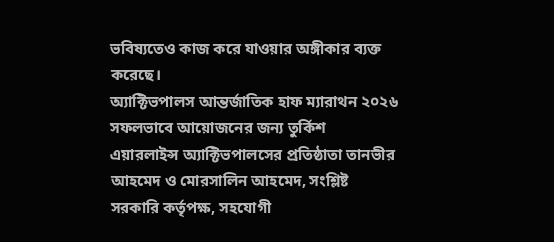ভবিষ্যতেও কাজ করে যাওয়ার অঙ্গীকার ব্যক্ত করেছে।
অ্যাক্টিভপালস আন্তর্জাতিক হাফ ম্যারাথন ২০২৬ সফলভাবে আয়োজনের জন্য তুর্কিশ এয়ারলাইন্স অ্যাক্টিভপালসের প্রতিষ্ঠাতা তানভীর আহমেদ ও মোরসালিন আহমেদ, সংশ্লিষ্ট সরকারি কর্তৃপক্ষ, সহযোগী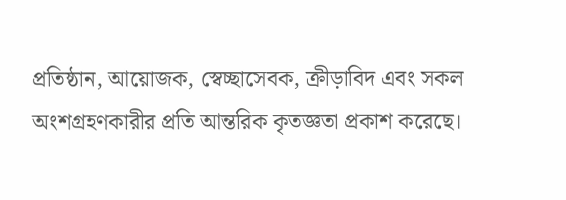প্রতিষ্ঠান, আয়োজক, স্বেচ্ছাসেবক, ক্রীড়াবিদ এবং সকল অংশগ্রহণকারীর প্রতি আন্তরিক কৃতজ্ঞতা প্রকাশ করেছে।